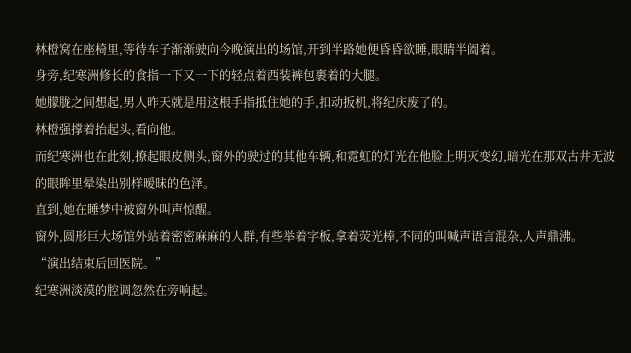林橙窝在座椅里,等待车子渐渐驶向今晚演出的场馆,开到半路她便昏昏欲睡,眼睛半阖着。
身旁,纪寒洲修长的食指一下又一下的轻点着西装裤包裹着的大腿。
她朦胧之间想起,男人昨天就是用这根手指抵住她的手,扣动扳机,将纪庆废了的。
林橙强撑着抬起头,看向他。
而纪寒洲也在此刻,撩起眼皮侧头,窗外的驶过的其他车辆,和霓虹的灯光在他脸上明灭变幻,暗光在那双古井无波的眼眸里晕染出别样暧昧的色泽。
直到,她在睡梦中被窗外叫声惊醒。
窗外,圆形巨大场馆外站着密密麻麻的人群,有些举着字板,拿着荧光棒,不同的叫喊声语言混杂,人声鼎沸。
“演出结束后回医院。”
纪寒洲淡漠的腔调忽然在旁响起。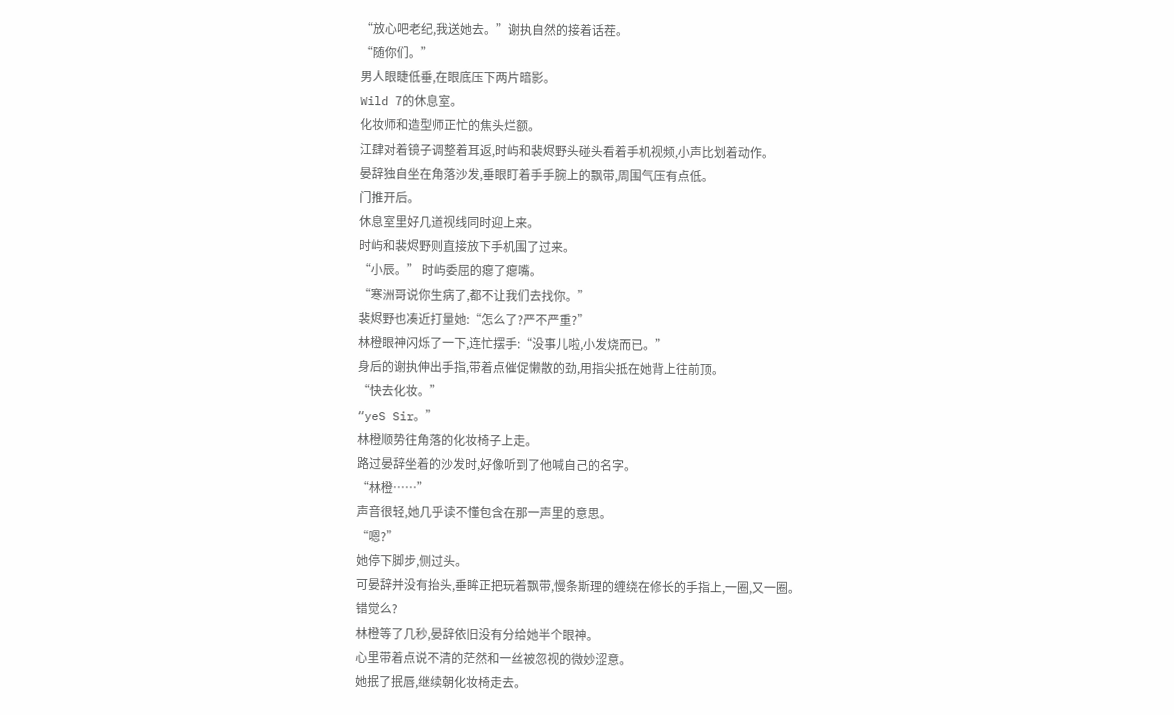“放心吧老纪,我送她去。”谢执自然的接着话茬。
“随你们。”
男人眼睫低垂,在眼底压下两片暗影。
Wild 7的休息室。
化妆师和造型师正忙的焦头烂额。
江肆对着镜子调整着耳返,时屿和裴烬野头碰头看着手机视频,小声比划着动作。
晏辞独自坐在角落沙发,垂眼盯着手手腕上的飘带,周围气压有点低。
门推开后。
休息室里好几道视线同时迎上来。
时屿和裴烬野则直接放下手机围了过来。
“小辰。” 时屿委屈的瘪了瘪嘴。
“寒洲哥说你生病了,都不让我们去找你。”
裴烬野也凑近打量她:“怎么了?严不严重?”
林橙眼神闪烁了一下,连忙摆手:“没事儿啦,小发烧而已。”
身后的谢执伸出手指,带着点催促懒散的劲,用指尖抵在她背上往前顶。
“快去化妆。”
“yeS Sir。”
林橙顺势往角落的化妆椅子上走。
路过晏辞坐着的沙发时,好像听到了他喊自己的名字。
“林橙……”
声音很轻,她几乎读不懂包含在那一声里的意思。
“嗯?”
她停下脚步,侧过头。
可晏辞并没有抬头,垂眸正把玩着飘带,慢条斯理的缠绕在修长的手指上,一圈,又一圈。
错觉么?
林橙等了几秒,晏辞依旧没有分给她半个眼神。
心里带着点说不清的茫然和一丝被忽视的微妙涩意。
她抿了抿唇,继续朝化妆椅走去。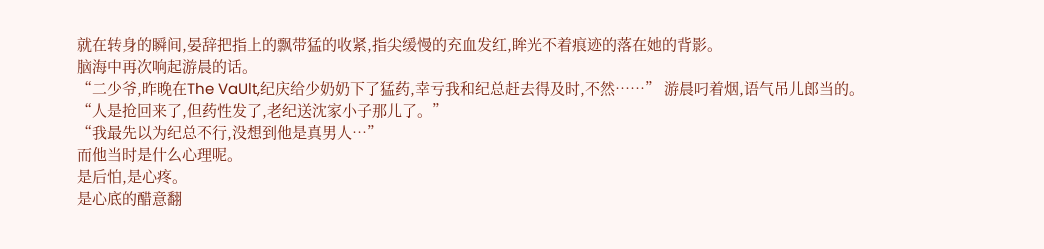就在转身的瞬间,晏辞把指上的飘带猛的收紧,指尖缓慢的充血发红,眸光不着痕迹的落在她的背影。
脑海中再次响起游晨的话。
“二少爷,昨晚在The VaUlt,纪庆给少奶奶下了猛药,幸亏我和纪总赶去得及时,不然……” 游晨叼着烟,语气吊儿郎当的。
“人是抢回来了,但药性发了,老纪送沈家小子那儿了。”
“我最先以为纪总不行,没想到他是真男人…”
而他当时是什么心理呢。
是后怕,是心疼。
是心底的醋意翻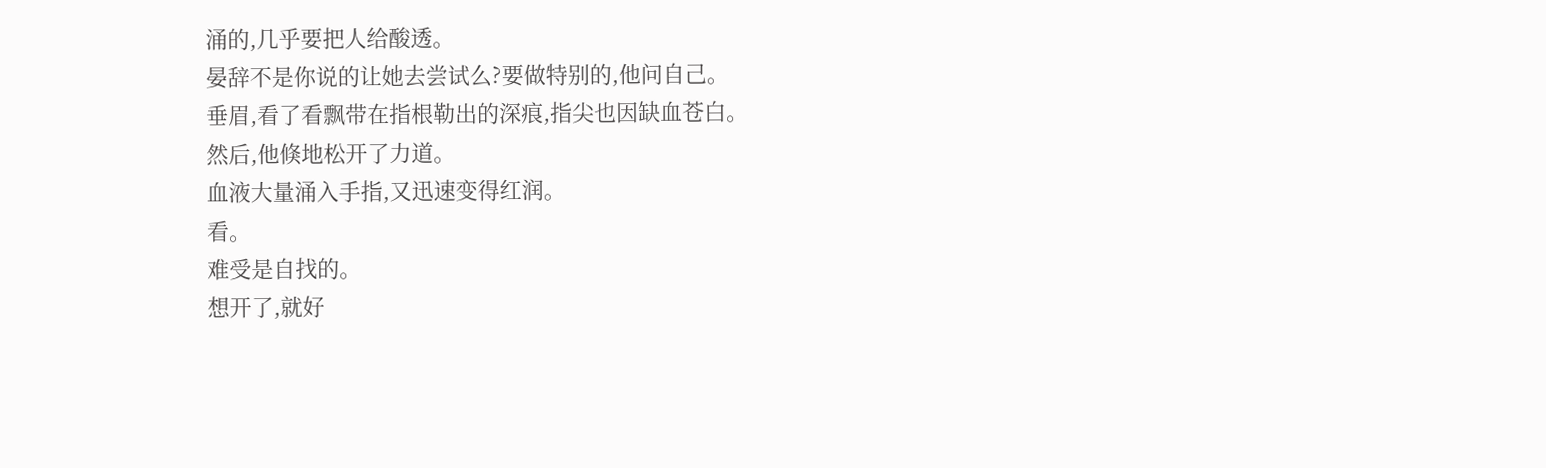涌的,几乎要把人给酸透。
晏辞不是你说的让她去尝试么?要做特别的,他问自己。
垂眉,看了看飘带在指根勒出的深痕,指尖也因缺血苍白。
然后,他倏地松开了力道。
血液大量涌入手指,又迅速变得红润。
看。
难受是自找的。
想开了,就好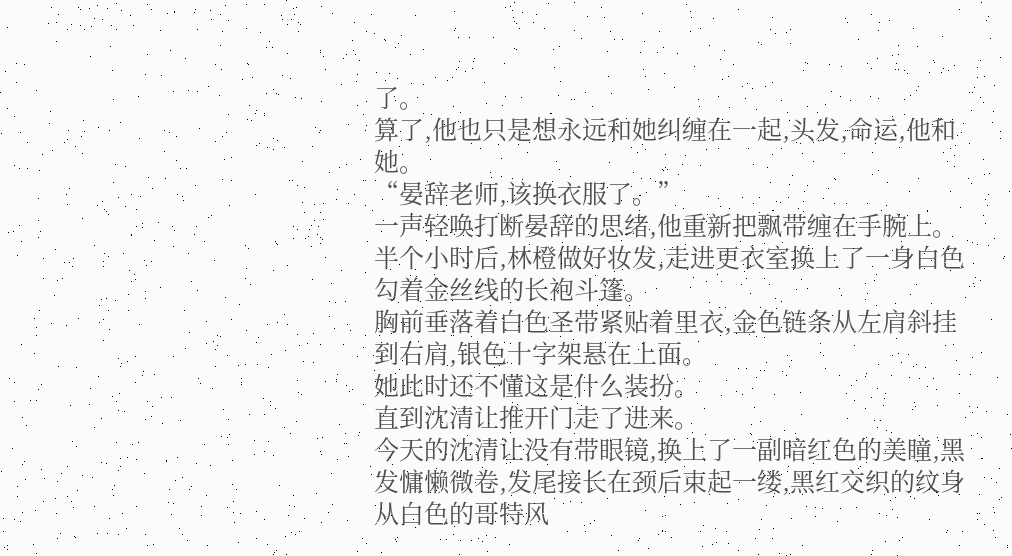了。
算了,他也只是想永远和她纠缠在一起,头发,命运,他和她。
“晏辞老师,该换衣服了。”
一声轻唤打断晏辞的思绪,他重新把飘带缠在手腕上。
半个小时后,林橙做好妆发,走进更衣室换上了一身白色勾着金丝线的长袍斗篷。
胸前垂落着白色圣带紧贴着里衣,金色链条从左肩斜挂到右肩,银色十字架悬在上面。
她此时还不懂这是什么装扮。
直到沈清让推开门走了进来。
今天的沈清让没有带眼镜,换上了一副暗红色的美瞳,黑发慵懒微卷,发尾接长在颈后束起一缕,黑红交织的纹身从白色的哥特风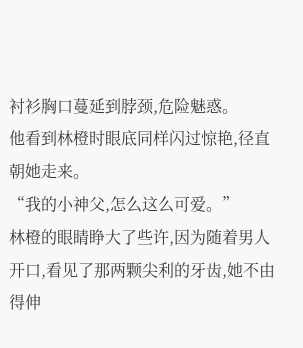衬衫胸口蔓延到脖颈,危险魅惑。
他看到林橙时眼底同样闪过惊艳,径直朝她走来。
“我的小神父,怎么这么可爱。”
林橙的眼睛睁大了些许,因为随着男人开口,看见了那两颗尖利的牙齿,她不由得伸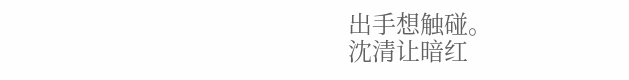出手想触碰。
沈清让暗红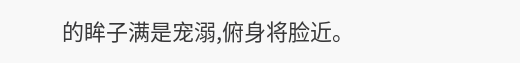的眸子满是宠溺,俯身将脸近。